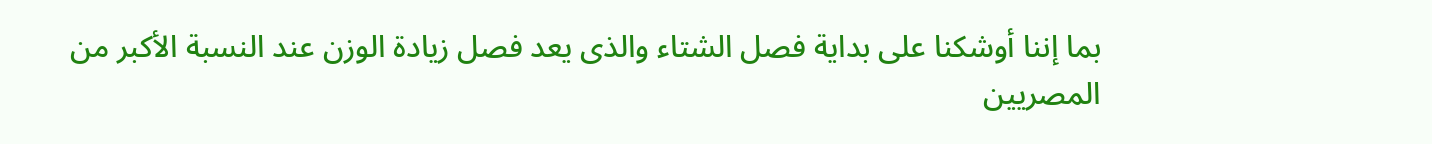بما إننا أوشكنا على بداية فصل الشتاء والذى يعد فصل زيادة الوزن عند النسبة الأكبر من المصريين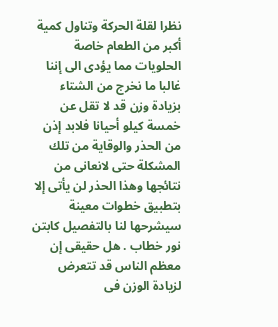نظرا لقلة الحركة وتناول كمية أكبر من الطعام خاصة الحلويات مما يؤدى الى إننا غالبا ما نخرج من الشتاء بزيادة وزن قد لا تقل عن خمسة كيلو أحيانا فلابد إذن من الحذر والوقاية من تلك المشكلة حتى لانعانى من نتائجها وهذا الحذر لن يأتى إلا بتطبيق خطوات معينة سيشرحها لنا بالتفصيل كابتن نور خطاب . هل حقيقى إن معظم الناس قد تتعرض لزيادة الوزن فى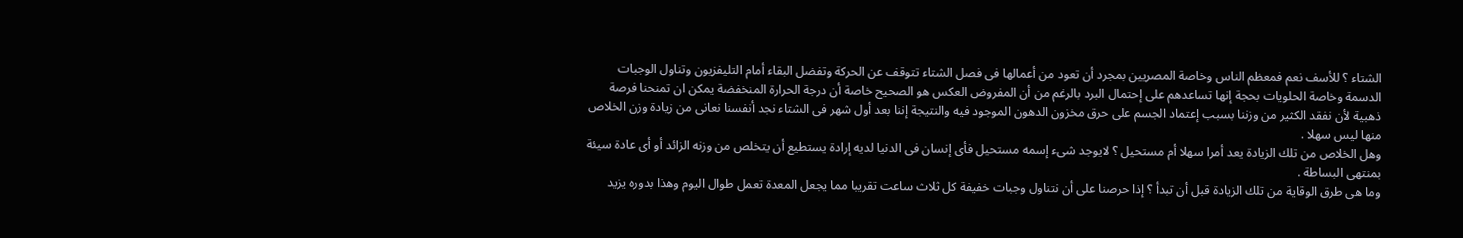الشتاء ؟ للأسف نعم فمعظم الناس وخاصة المصريين بمجرد أن تعود من أعمالها فى فصل الشتاء تتوقف عن الحركة وتفضل البقاء أمام التليفزيون وتناول الوجبات الدسمة وخاصة الحلويات بحجة إنها تساعدهم على إحتمال البرد بالرغم من أن المفروض العكس هو الصحيح خاصة أن درجة الحرارة المنخفضة يمكن ان تمنحنا فرصة ذهبية لأن نفقد الكثير من وزننا بسبب إعتماد الجسم على حرق مخزون الدهون الموجود فيه والنتيجة إننا بعد أول شهر فى الشتاء نجد أنفسنا نعانى من زيادة وزن الخلاص منها ليس سهلا .
وهل الخلاص من تلك الزيادة يعد أمرا سهلا أم مستحيل ؟ لايوجد شىء إسمه مستحيل فأى إنسان فى الدنيا لديه إرادة يستطيع أن يتخلص من وزنه الزائد أو أى عادة سيئة بمنتهى البساطة .
وما هى طرق الوقاية من تلك الزيادة قبل أن تبدأ ؟ إذا حرصنا على أن نتناول وجبات خفيفة كل ثلاث ساعت تقريبا مما يجعل المعدة تعمل طوال اليوم وهذا بدوره يزيد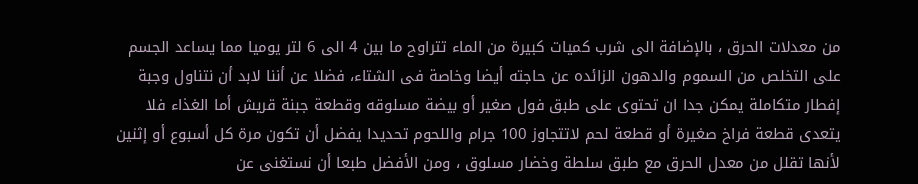من معدلات الحرق ، بالإضافة الى شرب كميات كبيرة من الماء تتراوح ما بين 4 الى 6 لتر يوميا مما يساعد الجسم على التخلص من السموم والدهون الزائده عن حاجته أيضا وخاصة فى الشتاء، فضلا عن أننا لابد أن نتناول وجبة إفطار متكاملة يمكن جدا ان تحتوى على طبق فول صغير أو بيضة مسلوقه وقطعة جبنة قريش أما الغذاء فلا يتعدى قطعة فراخ صغيرة أو قطعة لحم لاتتجاوز 100 جرام واللحوم تحديدا يفضل أن تكون مرة كل أسبوع أو إثنين لأنها تقلل من معدل الحرق مع طبق سلطة وخضار مسلوق ، ومن الأفضل طبعا أن نستغنى عن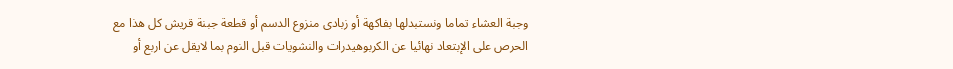وجبة العشاء تماما ونستبدلها بفاكهة أو زبادى منزوع الدسم أو قطعة جبنة قريش كل هذا مع الحرص على الإبتعاد نهائيا عن الكربوهيدرات والنشويات قبل النوم بما لايقل عن اربع أو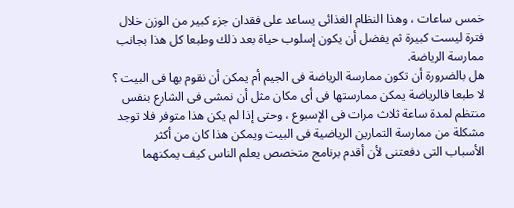خمس ساعات ، وهذا النظام الغذائى يساعد على فقدان جزء كبير من الوزن خلال فترة ليست كبيرة ثم يفضل أن يكون إسلوب حياة بعد ذلك وطبعا كل هذا بجانب ممارسة الرياضة.
هل بالضرورة أن تكون ممارسة الرياضة فى الجيم أم يمكن أن نقوم بها فى البيت ؟ لا طبعا فالرياضة يمكن ممارستها فى أى مكان مثل أن نمشى فى الشارع بنفس منتظم لمدة ساعة ثلاث مرات فى الإسبوع ، وحتى إذا لم يكن هذا متوفر فلا توجد مشكلة من ممارسة التمارين الرياضية فى البيت ويمكن هذا كان من أكثر الأسباب التى دفعتنى لأن أقدم برنامج متخصص يعلم الناس كيف يمكنهما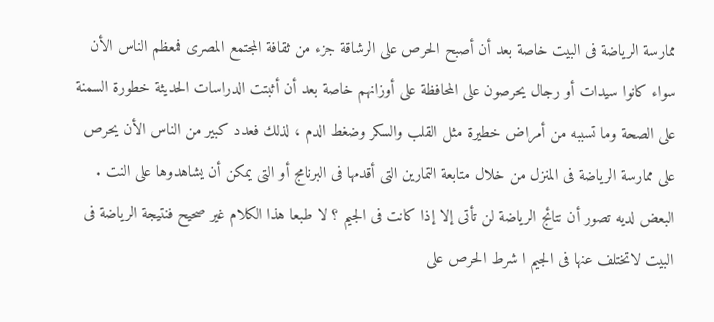ممارسة الرياضة فى البيت خاصة بعد أن أصبح الحرص على الرشاقة جزء من ثقافة المجتمع المصرى فمعظم الناس الأن سواء كانوا سيدات أو رجال يحرصون على المحافظة على أوزانهم خاصة بعد أن أثبتت الدراسات الحديثة خطورة السمنة على الصحة وما تسببه من أمراض خطيرة مثل القلب والسكر وضغط الدم ، لذلك فعدد كبير من الناس الأن يحرص على ممارسة الرياضة فى المنزل من خلال متابعة التمارين التى أقدمها فى البرنامج أو التى يمكن أن يشاهدوها على النت .
البعض لديه تصور أن نتائج الرياضة لن تأتى إلا إذا كانت فى الجيم ؟ لا طبعا هذا الكلام غير صحيح فنتيجة الرياضة فى البيت لاتختلف عنها فى الجيم ا شرط الحرص على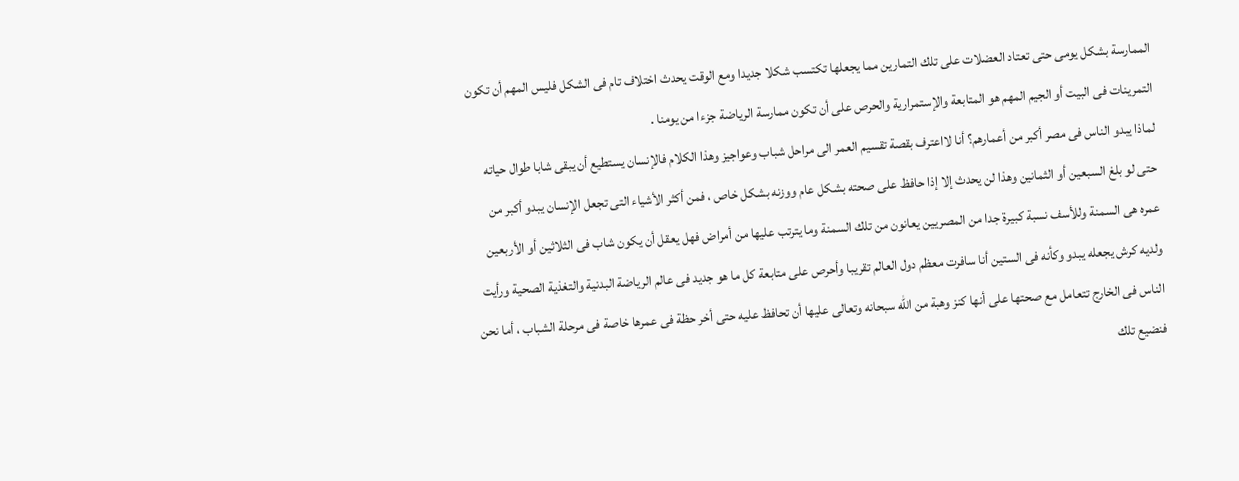الممارسة بشكل يومى حتى تعتاد العضلات على تلك التمارين مما يجعلها تكتسب شكلا جديدا ومع الوقت يحدث اختلاف تام فى الشكل فليس المهم أن تكون التمرينات فى البيت أو الجيم المهم هو المتابعة والإستمرارية والحرص على أن تكون ممارسة الرياضة جزءا من يومنا .
لماذا يبدو الناس فى مصر أكبر من أعمارهم؟ أنا لااعترف بقصة تقسيم العمر الى مراحل شباب وعواجيز وهذا الكلام فالإنسان يستطيع أن يبقى شابا طوال حياته حتى لو بلغ السبعين أو الثمانين وهذا لن يحدث إلا إذا حافظ على صحته بشكل عام ووزنه بشكل خاص ، فمن أكثر الأشياء التى تجعل الإنسان يبدو أكبر من عمره هى السمنة وللأسف نسبة كبيرة جدا من المصريين يعانون من تلك السمنة وما يترتب عليها من أمراض فهل يعقل أن يكون شاب فى الثلاثين أو الأربعين ولديه كرش يجعله يبدو وكأنه فى الستين أنا سافرت معظم دول العالم تقريبا وأحرص على متابعة كل ما هو جديد فى عالم الرياضة البدنية والتغذية الصحية ورأيت الناس فى الخارج تتعامل مع صحتها على أنها كنز وهبة من الله سبحانه وتعالى عليها أن تحافظ عليه حتى أخر حظة فى عمرها خاصة فى مرحلة الشباب ، أما نحن فنضيع تلك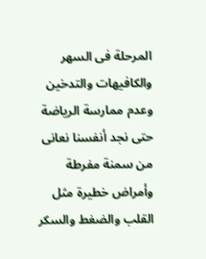المرحلة فى السهر والكافيهات والتدخين وعدم ممارسة الرياضة حتى نجد أنفسنا نعانى من سمنة مفرطة وأمراض خطيرة مثل القلب والضغط والسكر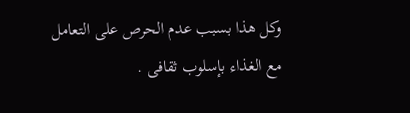وكل هذا بسبب عدم الحرص على التعامل مع الغذاء بإسلوب ثقافى .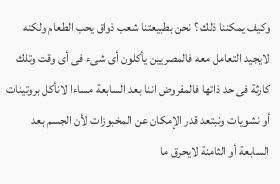وكيف يمكننا ذلك ؟ نحن بطبيعتنا شعب ذواق يحب الطعام ولكنه لايجيد التعامل معه فالمصريين يأكلون أى شىء فى أى وقت وتلك كارثة فى حد ذاتها فالمفروض اننا بعد السابعة مساءا لانأكل بروتينات أو نشويات ونبتعد قدر الإمكان عن المخبوزات لأن الجسم بعد السابعة أو الثامنة لايحرق ما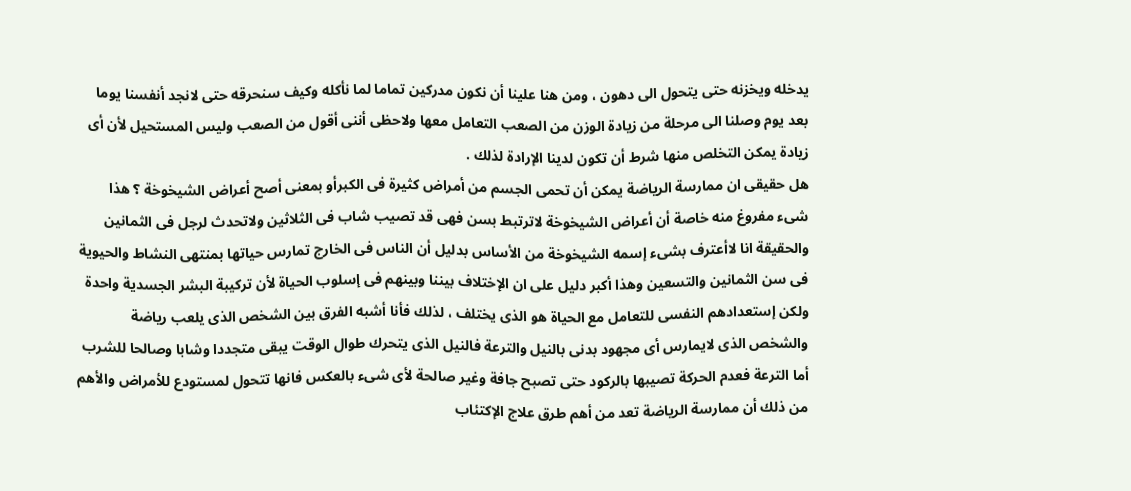يدخله ويخزنه حتى يتحول الى دهون ، ومن هنا علينا أن نكون مدركين تماما لما نأكله وكيف سنحرقه حتى لانجد أنفسنا يوما بعد يوم وصلنا الى مرحلة من زيادة الوزن من الصعب التعامل معها ولاحظى أننى أقول من الصعب وليس المستحيل لأن أى زيادة يمكن التخلص منها شرط أن تكون لدينا الإرادة لذلك .
هل حقيقى ان ممارسة الرياضة يمكن أن تحمى الجسم من أمراض كثيرة فى الكبرأو بمعنى أصح أعراض الشيخوخة ؟ هذا شىء مفروغ منه خاصة أن أعراض الشيخوخة لاترتبط بسن فهى قد تصيب شاب فى الثلاثين ولاتحدث لرجل فى الثمانين والحقيقة انا لاأعترف بشىء إسمه الشيخوخة من الأساس بدليل أن الناس فى الخارج تمارس حياتها بمنتهى النشاط والحيوية فى سن الثمانين والتسعين وهذا أكبر دليل على ان الإختلاف بيننا وبينهم فى إسلوب الحياة لأن تركيبة البشر الجسدية واحدة ولكن إستعدادهم النفسى للتعامل مع الحياة هو الذى يختلف ، لذلك فأنا أشبه الفرق بين الشخص الذى يلعب رياضة والشخص الذى لايمارس أى مجهود بدنى بالنيل والترعة فالنيل الذى يتحرك طوال الوقت يبقى متجددا وشابا وصالحا للشرب أما الترعة فعدم الحركة تصيبها بالركود حتى تصبح جافة وغير صالحة لأى شىء بالعكس فانها تتحول لمستودع للأمراض والأهم من ذلك أن ممارسة الرياضة تعد من أهم طرق علاج الإكتئاب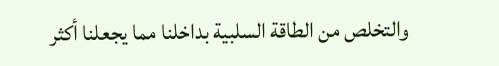والتخلص من الطاقة السلبية بداخلنا مما يجعلنا أكثر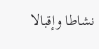نشاطا وإقبالا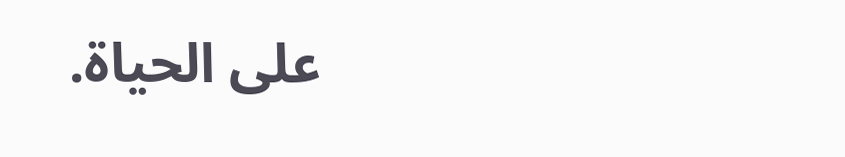على الحياة.